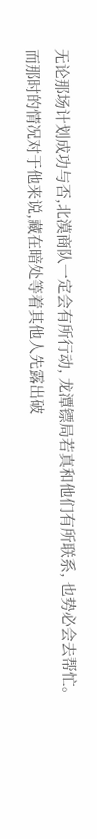无论那场计划成功与否,北漠商队一定会有所行动, 龙潭镖局若真和他们有所联系, 也势必会去帮忙。而那时的情况对于他来说,藏在暗处等着其他人先露出破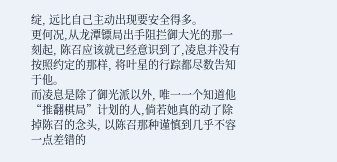绽, 远比自己主动出现要安全得多。
更何况,从龙潭镖局出手阻拦御大光的那一刻起, 陈召应该就已经意识到了,凌息并没有按照约定的那样, 将叶星的行踪都尽数告知于他。
而凌息是除了御光派以外, 唯一一个知道他“推翻棋局”计划的人,倘若她真的动了除掉陈召的念头, 以陈召那种谨慎到几乎不容一点差错的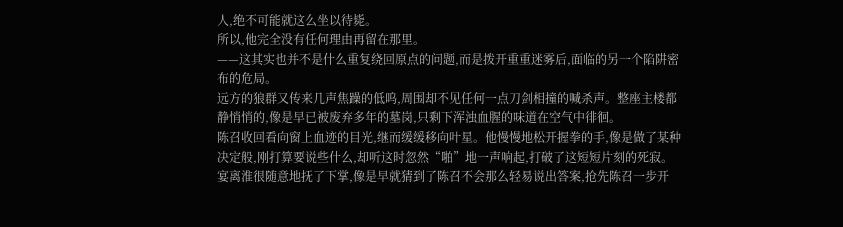人,绝不可能就这么坐以待毙。
所以,他完全没有任何理由再留在那里。
——这其实也并不是什么重复绕回原点的问题,而是拨开重重迷雾后,面临的另一个陷阱密布的危局。
远方的狼群又传来几声焦躁的低呜,周围却不见任何一点刀剑相撞的喊杀声。整座主楼都静悄悄的,像是早已被废弃多年的墓岗,只剩下浑浊血腥的味道在空气中徘徊。
陈召收回看向窗上血迹的目光,继而缓缓移向叶星。他慢慢地松开握拳的手,像是做了某种决定般,刚打算要说些什么,却听这时忽然“啪”地一声响起,打破了这短短片刻的死寂。
宴离淮很随意地抚了下掌,像是早就猜到了陈召不会那么轻易说出答案,抢先陈召一步开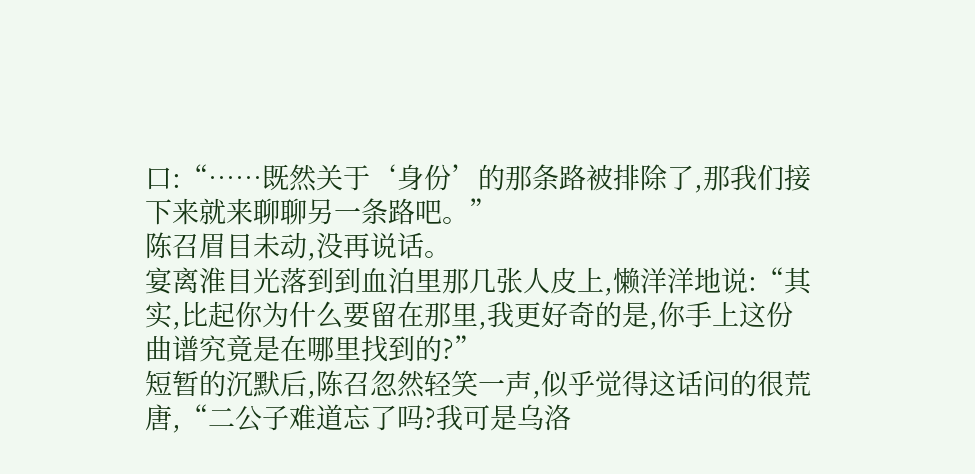口:“……既然关于‘身份’的那条路被排除了,那我们接下来就来聊聊另一条路吧。”
陈召眉目未动,没再说话。
宴离淮目光落到到血泊里那几张人皮上,懒洋洋地说:“其实,比起你为什么要留在那里,我更好奇的是,你手上这份曲谱究竟是在哪里找到的?”
短暂的沉默后,陈召忽然轻笑一声,似乎觉得这话问的很荒唐,“二公子难道忘了吗?我可是乌洛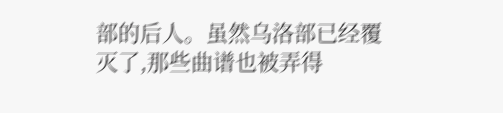部的后人。虽然乌洛部已经覆灭了,那些曲谱也被弄得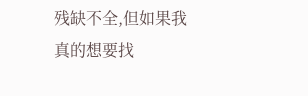残缺不全,但如果我真的想要找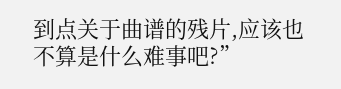到点关于曲谱的残片,应该也不算是什么难事吧?”